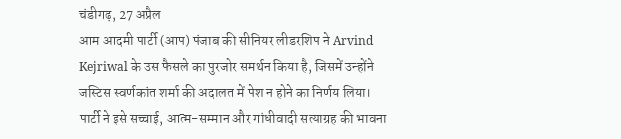चंडीगढ़, 27 अप्रैल
आम आदमी पार्टी (आप) पंजाब की सीनियर लीडरशिप ने Arvind Kejriwal के उस फैसले का पुरजोर समर्थन किया है, जिसमें उन्होंने जस्टिस स्वर्णकांत शर्मा की अदालत में पेश न होने का निर्णय लिया। पार्टी ने इसे सच्चाई, आत्म-सम्मान और गांधीवादी सत्याग्रह की भावना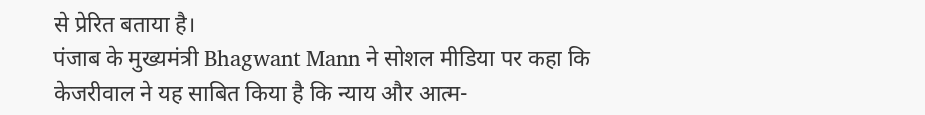से प्रेरित बताया है।
पंजाब के मुख्यमंत्री Bhagwant Mann ने सोशल मीडिया पर कहा कि केजरीवाल ने यह साबित किया है कि न्याय और आत्म-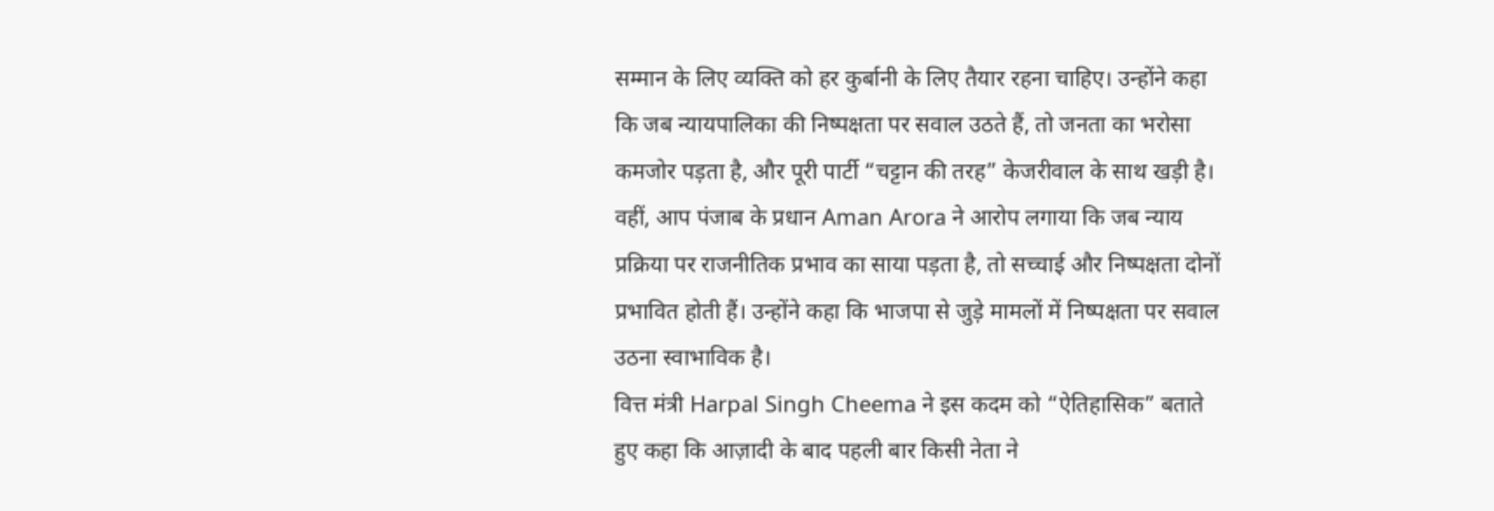सम्मान के लिए व्यक्ति को हर कुर्बानी के लिए तैयार रहना चाहिए। उन्होंने कहा कि जब न्यायपालिका की निष्पक्षता पर सवाल उठते हैं, तो जनता का भरोसा कमजोर पड़ता है, और पूरी पार्टी “चट्टान की तरह” केजरीवाल के साथ खड़ी है।
वहीं, आप पंजाब के प्रधान Aman Arora ने आरोप लगाया कि जब न्याय प्रक्रिया पर राजनीतिक प्रभाव का साया पड़ता है, तो सच्चाई और निष्पक्षता दोनों प्रभावित होती हैं। उन्होंने कहा कि भाजपा से जुड़े मामलों में निष्पक्षता पर सवाल उठना स्वाभाविक है।
वित्त मंत्री Harpal Singh Cheema ने इस कदम को “ऐतिहासिक” बताते हुए कहा कि आज़ादी के बाद पहली बार किसी नेता ने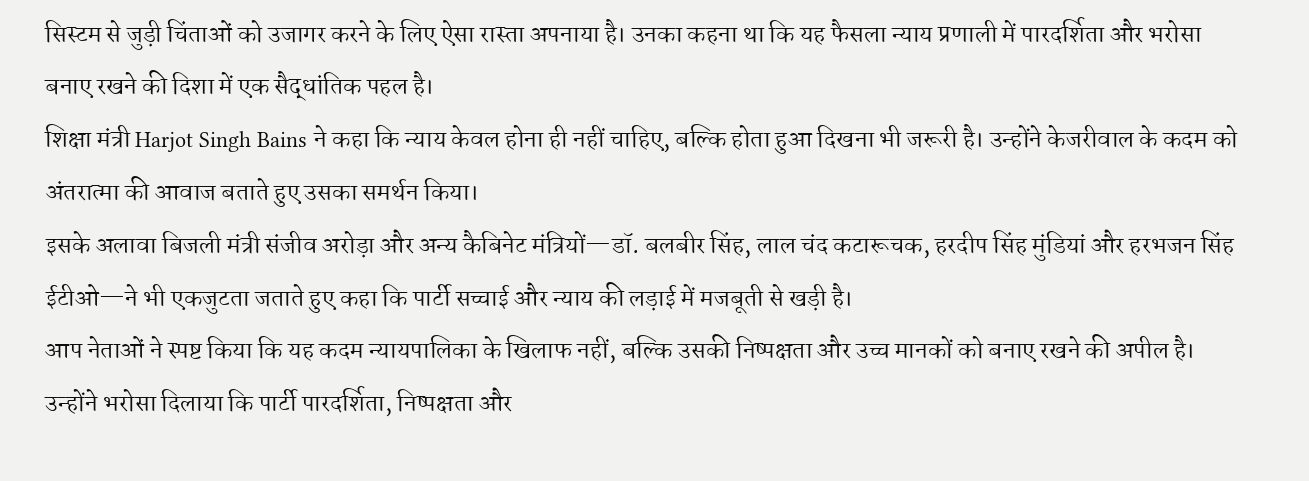सिस्टम से जुड़ी चिंताओं को उजागर करने के लिए ऐसा रास्ता अपनाया है। उनका कहना था कि यह फैसला न्याय प्रणाली में पारदर्शिता और भरोसा बनाए रखने की दिशा में एक सैद्धांतिक पहल है।
शिक्षा मंत्री Harjot Singh Bains ने कहा कि न्याय केवल होना ही नहीं चाहिए, बल्कि होता हुआ दिखना भी जरूरी है। उन्होंने केजरीवाल के कदम को अंतरात्मा की आवाज बताते हुए उसका समर्थन किया।
इसके अलावा बिजली मंत्री संजीव अरोड़ा और अन्य कैबिनेट मंत्रियों—डॉ. बलबीर सिंह, लाल चंद कटारूचक, हरदीप सिंह मुंडियां और हरभजन सिंह ईटीओ—ने भी एकजुटता जताते हुए कहा कि पार्टी सच्चाई और न्याय की लड़ाई में मजबूती से खड़ी है।
आप नेताओं ने स्पष्ट किया कि यह कदम न्यायपालिका के खिलाफ नहीं, बल्कि उसकी निष्पक्षता और उच्च मानकों को बनाए रखने की अपील है। उन्होंने भरोसा दिलाया कि पार्टी पारदर्शिता, निष्पक्षता और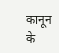कानून के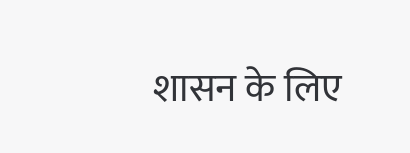शासन के लिए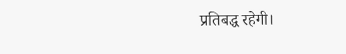प्रतिबद्ध रहेगी।